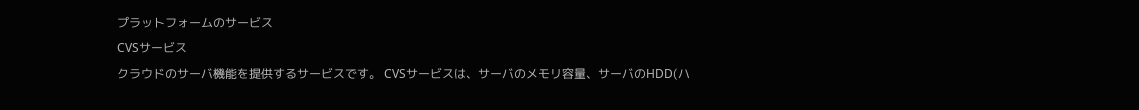プラットフォームのサービス
CVSサービス
クラウドのサーバ機能を提供するサービスです。 CVSサービスは、サーバのメモリ容量、サーバのHDD(ハ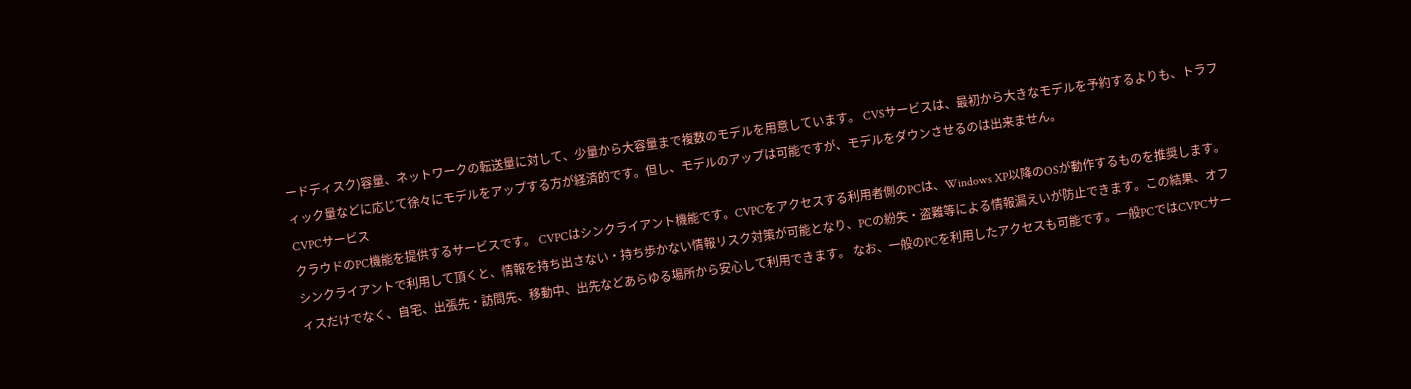ードディスク)容量、ネットワークの転送量に対して、少量から大容量まで複数のモデルを用意しています。 CVSサービスは、最初から大きなモデルを予約するよりも、トラフィック量などに応じて徐々にモデルをアップする方が経済的です。但し、モデルのアップは可能ですが、モデルをダウンさせるのは出来ません。
CVPCサービス
クラウドのPC機能を提供するサービスです。 CVPCはシンクライアント機能です。CVPCをアクセスする利用者側のPCは、Windows XP以降のOSが動作するものを推奨します。 シンクライアントで利用して頂くと、情報を持ち出さない・持ち歩かない情報リスク対策が可能となり、PCの紛失・盗難等による情報漏えいが防止できます。この結果、オフィスだけでなく、自宅、出張先・訪問先、移動中、出先などあらゆる場所から安心して利用できます。 なお、一般のPCを利用したアクセスも可能です。一般PCではCVPCサー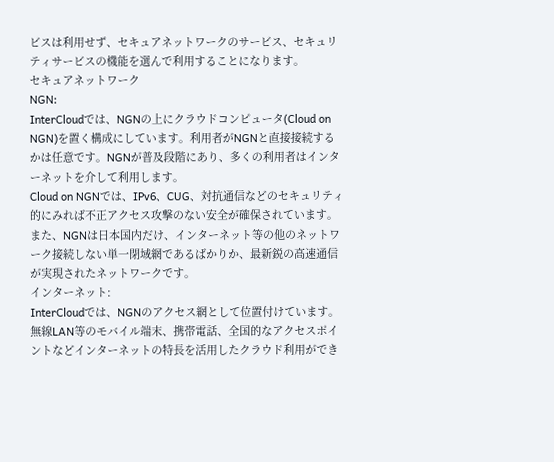ビスは利用せず、セキュアネットワークのサービス、セキュリティサービスの機能を選んで利用することになります。
セキュアネットワーク
NGN:
InterCloudでは、NGNの上にクラウドコンピュータ(Cloud on NGN)を置く構成にしています。利用者がNGNと直接接続するかは任意です。NGNが普及段階にあり、多くの利用者はインターネットを介して利用します。
Cloud on NGNでは、IPv6、CUG、対抗通信などのセキュリティ的にみれば不正アクセス攻撃のない安全が確保されています。また、NGNは日本国内だけ、インターネット等の他のネットワーク接続しない単一閉域網であるばかりか、最新鋭の高速通信が実現されたネットワークです。
インターネット:
InterCloudでは、NGNのアクセス網として位置付けています。無線LAN等のモバイル端末、携帯電話、全国的なアクセスポイントなどインターネットの特長を活用したクラウド利用ができ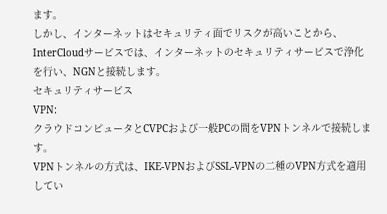ます。
しかし、インターネットはセキュリティ面でリスクが高いことから、InterCloudサービスでは、インターネットのセキュリティサービスで浄化を行い、NGNと接続します。
セキュリティサービス
VPN:
クラウドコンピュータとCVPCおよび一般PCの間をVPNトンネルで接続します。
VPNトンネルの方式は、IKE-VPNおよびSSL-VPNの二種のVPN方式を適用してい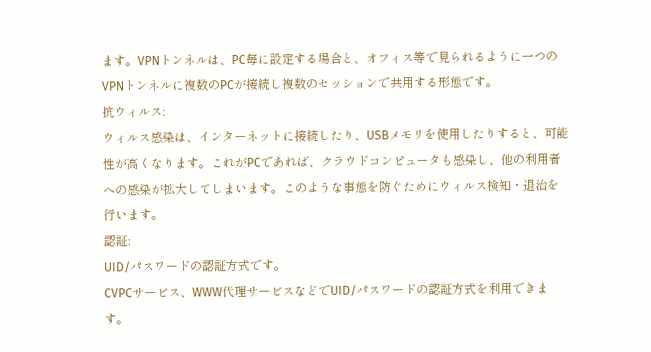ます。VPNトンネルは、PC毎に設定する場合と、オフィス等で見られるように一つのVPNトンネルに複数のPCが接続し複数のセッションで共用する形態です。
抗ウィルス:
ウィルス感染は、インターネットに接続したり、USBメモリを使用したりすると、可能性が高くなります。これがPCであれば、クラウドコンピュータも感染し、他の利用者への感染が拡大してしまいます。このような事態を防ぐためにウィルス検知・退治を行います。
認証:
UID/パスワードの認証方式です。
CVPCサービス、WWW代理サービスなどでUID/パスワードの認証方式を利用できます。